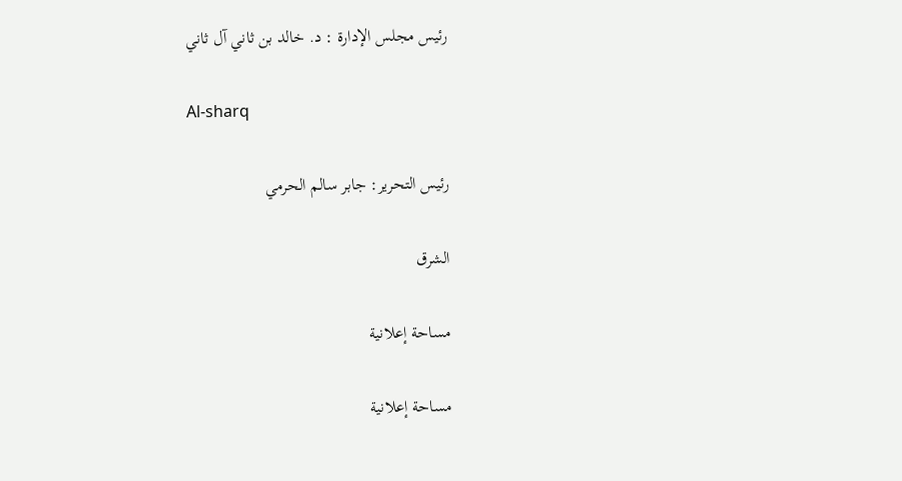رئيس مجلس الإدارة : د. خالد بن ثاني آل ثاني

Al-sharq

رئيس التحرير: جابر سالم الحرمي

الشرق

مساحة إعلانية

مساحة إعلانية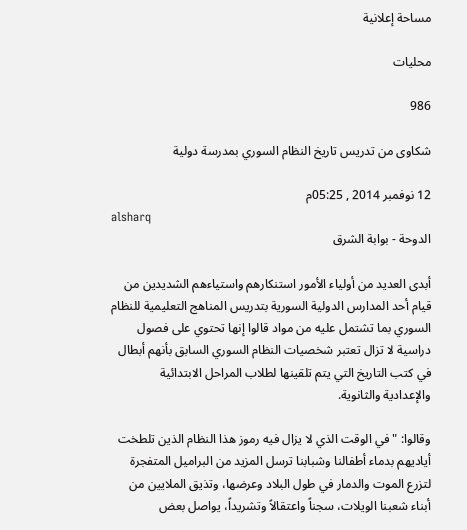مساحة إعلانية

محليات

986

شكاوى من تدريس تاريخ النظام السوري بمدرسة دولية

12 نوفمبر 2014 , 05:25م
alsharq
الدوحة - بوابة الشرق

أبدى العديد من أولياء الأمور استنكارهم واستياءهم الشديدين من قيام أحد المدارس الدولية السورية بتدريس المناهج التعليمية للنظام السوري بما تشتمل عليه من مواد قالوا إنها تحتوي على فصول دراسية لا تزال تعتبر شخصيات النظام السوري السابق بأنهم أبطال في كتب التاريخ التي يتم تلقينها لطلاب المراحل الابتدائية والإعدادية والثانوية.

وقالوا: "في الوقت الذي لا يزال فيه رموز هذا النظام الذين تلطخت أياديهم بدماء أطفالنا وشبابنا ترسل المزيد من البراميل المتفجرة لتزرع الموت والدمار في طول البلاد وعرضها، وتذيق الملايين من أبناء شعبنا الويلات، سجناً واعتقالاً وتشريداً، يواصل بعض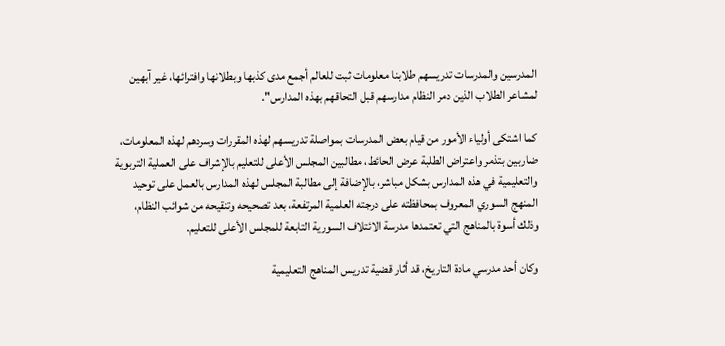المدرسين والمدرسات تدريسهم طلابنا معلومات ثبت للعالم أجمع مدى كذبها وبطلانها وافترائها، غير آبهين لمشاعر الطلاب الذين دمر النظام مدارسهم قبل التحاقهم بهذه المدارس".

كما اشتكى أولياء الأمور من قيام بعض المدرسات بمواصلة تدريسهم لهذه المقررات وسردهم لهذه المعلومات، ضاربين بتذمر واعتراض الطلبة عرض الحائط، مطالبين المجلس الأعلى للتعليم بالإشراف على العملية التربوية والتعليمية في هذه المدارس بشكل مباشر، بالإضافة إلى مطالبة المجلس لهذه المدارس بالعمل على توحيد المنهج السوري المعروف بمحافظته على درجته العلمية المرتفعة، بعد تصحيحه وتنقيحه من شوائب النظام، وذلك أسوة بالمناهج التي تعتمدها مدرسة الائتلاف السورية التابعة للمجلس الأعلى للتعليم.

وكان أحد مدرسي مادة التاريخ، قد أثار قضية تدريس المناهج التعليمية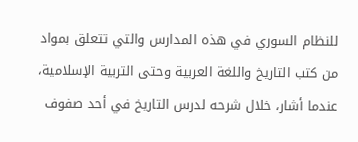للنظام السوري في هذه المدارس والتي تتعلق بمواد من كتب التاريخ واللغة العربية وحتى التربية الإسلامية، عندما أشار، خلال شرحه لدرس التاريخ في أحد صفوف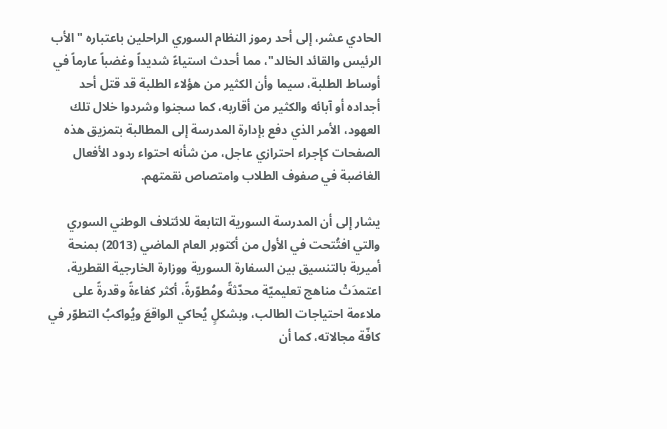الحادي عشر، إلى أحد رموز النظام السوري الراحلين باعتباره "الأب الرئيس والقائد الخالد"، مما أحدث استياءً شديداً وغضباً عارماً في أوساط الطلبة، سيما وأن الكثير من هؤلاء الطلبة قد قتل أحد أجداده أو آبائه والكثير من أقاربه، كما سجنوا وشردوا خلال تلك العهود، الأمر الذي دفع بإدارة المدرسة إلى المطالبة بتمزيق هذه الصفحات كإجراء احترازي عاجل، من شأنه احتواء ردود الأفعال الغاضبة في صفوف الطلاب وامتصاص نقمتهم.

يشار إلى أن المدرسة السورية التابعة للائتلاف الوطني السوري والتي افتُتحت في الأول من أكتوبر العام الماضي (2013) بمنحة أميرية بالتنسيق بين السفارة السورية ووزارة الخارجية القطرية، اعتمدَتْ مناهج تعليميّة محدّثةً ومُطوّرةً، أكثر كفاءةً وقدرةً على ملاءمة احتياجات الطالب، وبشكلٍ يُحاكي الواقعَ ويُواكبُ التطوّر في كافّة مجالاته، كما أن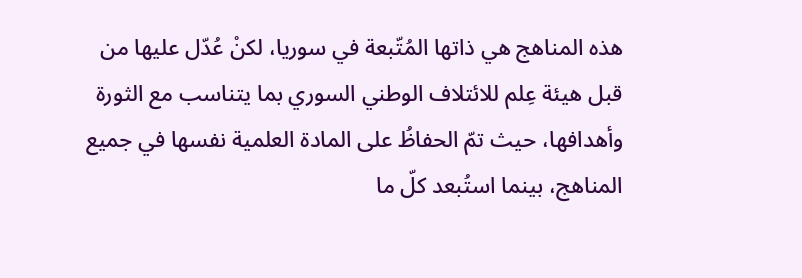هذه المناهج هي ذاتها المُتّبعة في سوريا، لكنْ عُدّل عليها من قبل هيئة عِلم للائتلاف الوطني السوري بما يتناسب مع الثورة وأهدافها، حيث تمّ الحفاظُ على المادة العلمية نفسها في جميع المناهج، بينما استُبعد كلّ ما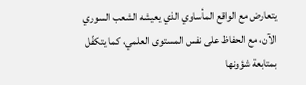يتعارض مع الواقع المأساوي الذي يعيشه الشعب السوري الآن، مع الحفاظ على نفس المستوى العلمي، كما يتكفّل بمتابعة شؤونها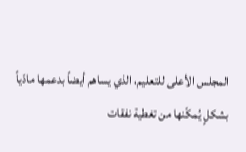المجلس الأعلى للتعليم، الذي يساهم أيضاً بدعمها مادّياً بشكلٍ يُمكّنها من تغطية نفقات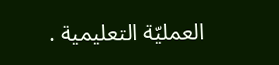العمليّة التعليمية .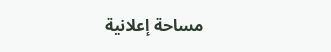مساحة إعلانية